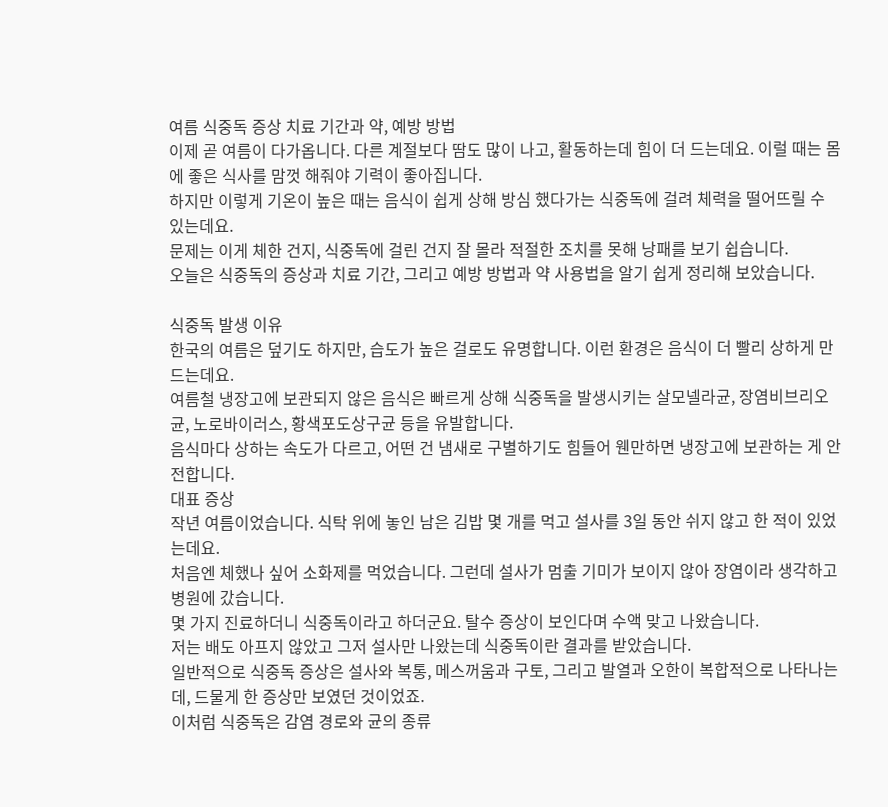여름 식중독 증상 치료 기간과 약, 예방 방법
이제 곧 여름이 다가옵니다. 다른 계절보다 땀도 많이 나고, 활동하는데 힘이 더 드는데요. 이럴 때는 몸에 좋은 식사를 맘껏 해줘야 기력이 좋아집니다.
하지만 이렇게 기온이 높은 때는 음식이 쉽게 상해 방심 했다가는 식중독에 걸려 체력을 떨어뜨릴 수 있는데요.
문제는 이게 체한 건지, 식중독에 걸린 건지 잘 몰라 적절한 조치를 못해 낭패를 보기 쉽습니다.
오늘은 식중독의 증상과 치료 기간, 그리고 예방 방법과 약 사용법을 알기 쉽게 정리해 보았습니다.

식중독 발생 이유
한국의 여름은 덮기도 하지만, 습도가 높은 걸로도 유명합니다. 이런 환경은 음식이 더 빨리 상하게 만드는데요.
여름철 냉장고에 보관되지 않은 음식은 빠르게 상해 식중독을 발생시키는 살모넬라균, 장염비브리오균, 노로바이러스, 황색포도상구균 등을 유발합니다.
음식마다 상하는 속도가 다르고, 어떤 건 냄새로 구별하기도 힘들어 웬만하면 냉장고에 보관하는 게 안전합니다.
대표 증상
작년 여름이었습니다. 식탁 위에 놓인 남은 김밥 몇 개를 먹고 설사를 3일 동안 쉬지 않고 한 적이 있었는데요.
처음엔 체했나 싶어 소화제를 먹었습니다. 그런데 설사가 멈출 기미가 보이지 않아 장염이라 생각하고 병원에 갔습니다.
몇 가지 진료하더니 식중독이라고 하더군요. 탈수 증상이 보인다며 수액 맞고 나왔습니다.
저는 배도 아프지 않았고 그저 설사만 나왔는데 식중독이란 결과를 받았습니다.
일반적으로 식중독 증상은 설사와 복통, 메스꺼움과 구토, 그리고 발열과 오한이 복합적으로 나타나는데, 드물게 한 증상만 보였던 것이었죠.
이처럼 식중독은 감염 경로와 균의 종류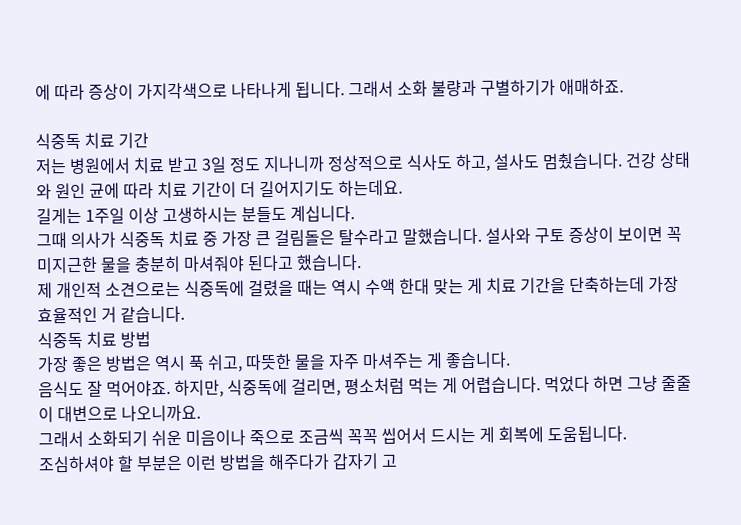에 따라 증상이 가지각색으로 나타나게 됩니다. 그래서 소화 불량과 구별하기가 애매하죠.

식중독 치료 기간
저는 병원에서 치료 받고 3일 정도 지나니까 정상적으로 식사도 하고, 설사도 멈췄습니다. 건강 상태와 원인 균에 따라 치료 기간이 더 길어지기도 하는데요.
길게는 1주일 이상 고생하시는 분들도 계십니다.
그때 의사가 식중독 치료 중 가장 큰 걸림돌은 탈수라고 말했습니다. 설사와 구토 증상이 보이면 꼭 미지근한 물을 충분히 마셔줘야 된다고 했습니다.
제 개인적 소견으로는 식중독에 걸렸을 때는 역시 수액 한대 맞는 게 치료 기간을 단축하는데 가장 효율적인 거 같습니다.
식중독 치료 방법
가장 좋은 방법은 역시 푹 쉬고, 따뜻한 물을 자주 마셔주는 게 좋습니다.
음식도 잘 먹어야죠. 하지만, 식중독에 걸리면, 평소처럼 먹는 게 어렵습니다. 먹었다 하면 그냥 줄줄이 대변으로 나오니까요.
그래서 소화되기 쉬운 미음이나 죽으로 조금씩 꼭꼭 씹어서 드시는 게 회복에 도움됩니다.
조심하셔야 할 부분은 이런 방법을 해주다가 갑자기 고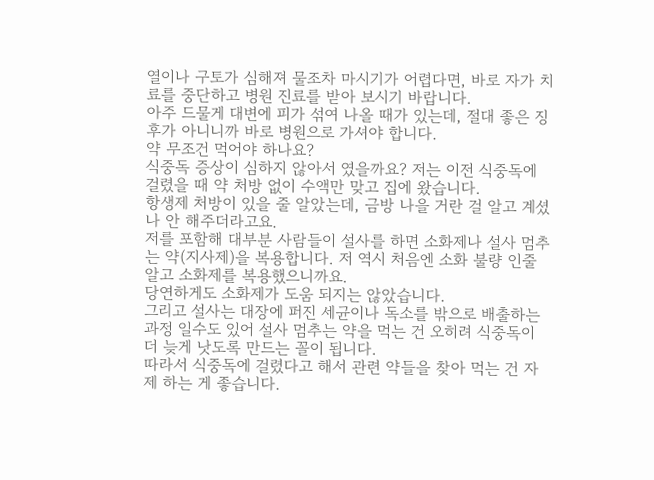열이나 구토가 심해져 물조차 마시기가 어렵다면, 바로 자가 치료를 중단하고 병원 진료를 받아 보시기 바랍니다.
아주 드물게 대변에 피가 섞여 나올 때가 있는데, 절대 좋은 징후가 아니니까 바로 병원으로 가셔야 합니다.
약 무조건 먹어야 하나요?
식중독 증상이 심하지 않아서 였을까요? 저는 이전 식중독에 걸렸을 때 약 처방 없이 수액만 맞고 집에 왔습니다.
항생제 처방이 있을 줄 알았는데, 금방 나을 거란 걸 알고 계셨나 안 해주더라고요.
저를 포함해 대부분 사람들이 설사를 하면 소화제나 설사 멈추는 약(지사제)을 복용합니다. 저 역시 처음엔 소화 불량 인줄 알고 소화제를 복용했으니까요.
당연하게도 소화제가 도움 되지는 않았습니다.
그리고 설사는 대장에 퍼진 세균이나 독소를 밖으로 배출하는 과정 일수도 있어 설사 멈추는 약을 먹는 건 오히려 식중독이 더 늦게 낫도록 만드는 꼴이 됩니다.
따라서 식중독에 걸렸다고 해서 관련 약들을 찾아 먹는 건 자제 하는 게 좋습니다.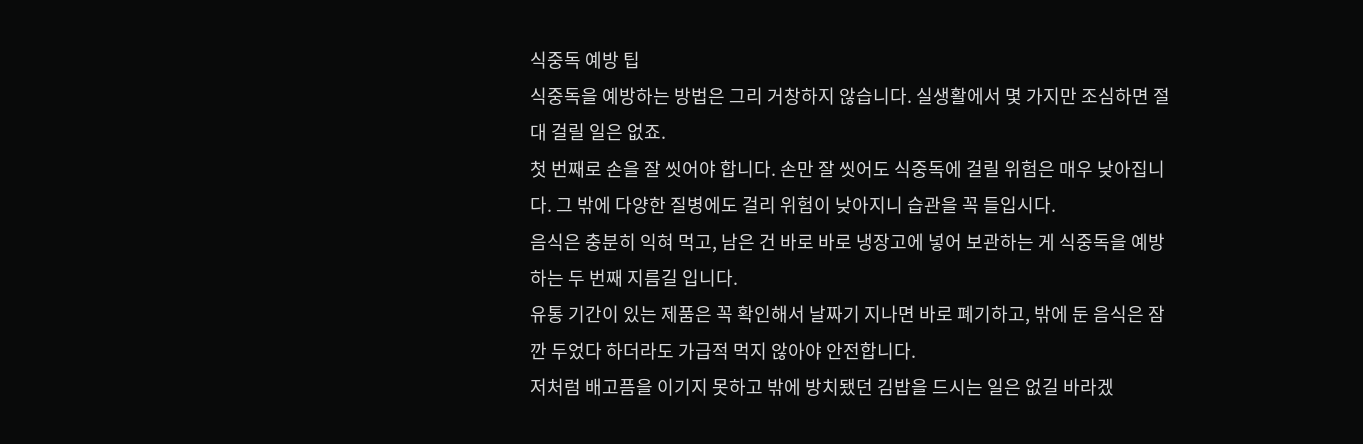식중독 예방 팁
식중독을 예방하는 방법은 그리 거창하지 않습니다. 실생활에서 몇 가지만 조심하면 절대 걸릴 일은 없죠.
첫 번째로 손을 잘 씻어야 합니다. 손만 잘 씻어도 식중독에 걸릴 위험은 매우 낮아집니다. 그 밖에 다양한 질병에도 걸리 위험이 낮아지니 습관을 꼭 들입시다.
음식은 충분히 익혀 먹고, 남은 건 바로 바로 냉장고에 넣어 보관하는 게 식중독을 예방하는 두 번째 지름길 입니다.
유통 기간이 있는 제품은 꼭 확인해서 날짜기 지나면 바로 폐기하고, 밖에 둔 음식은 잠깐 두었다 하더라도 가급적 먹지 않아야 안전합니다.
저처럼 배고픔을 이기지 못하고 밖에 방치됐던 김밥을 드시는 일은 없길 바라겠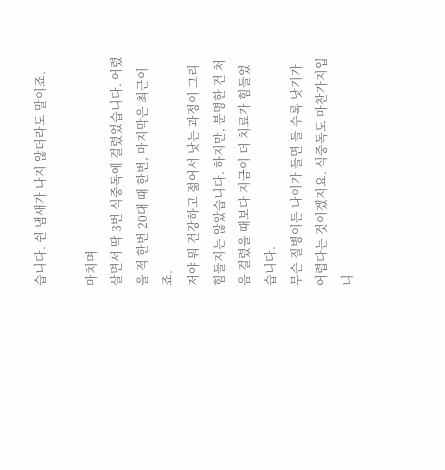습니다. 쉰 냄새가 나지 않더라도 말이죠.

마치며
살면서 딱 3번 식중독에 걸렸었습니다. 어렸을 적 한번 20대 때 한번, 마지막은 최근이죠.
저야 뭐 건강하고 젊어서 낫는 과정이 그리 힘들지는 않았습니다. 하지만, 분명한 건 처음 걸렸을 때보다 지금이 더 치료가 힘들었습니다.
무슨 질병이든 나이가 들면 들 수록 낫기가 어렵다는 것이겠지요. 식중독도 마찬가지입니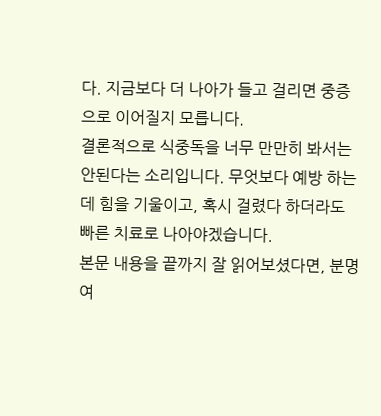다. 지금보다 더 나아가 들고 걸리면 중증으로 이어질지 모릅니다.
결론적으로 식중독을 너무 만만히 봐서는 안된다는 소리입니다. 무엇보다 예방 하는데 힘을 기울이고, 혹시 걸렸다 하더라도 빠른 치료로 나아야겠습니다.
본문 내용을 끝까지 잘 읽어보셨다면, 분명 여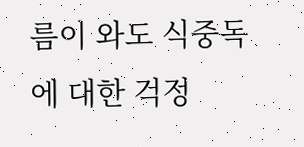름이 와도 식중독에 대한 걱정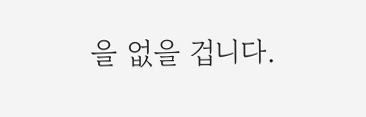을 없을 겁니다.